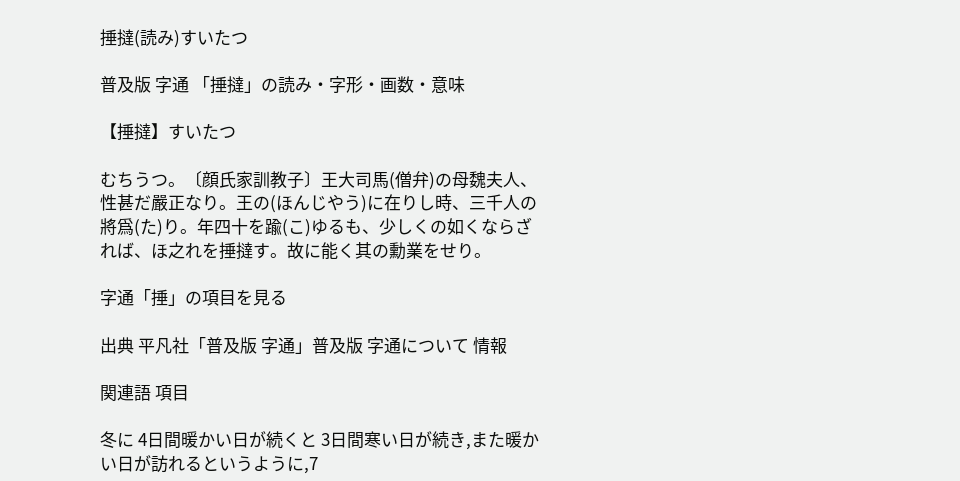捶撻(読み)すいたつ

普及版 字通 「捶撻」の読み・字形・画数・意味

【捶撻】すいたつ

むちうつ。〔顔氏家訓教子〕王大司馬(僧弁)の母魏夫人、性甚だ嚴正なり。王の(ほんじやう)に在りし時、三千人の將爲(た)り。年四十を踰(こ)ゆるも、少しくの如くならざれば、ほ之れを捶撻す。故に能く其の勳業をせり。

字通「捶」の項目を見る

出典 平凡社「普及版 字通」普及版 字通について 情報

関連語 項目

冬に 4日間暖かい日が続くと 3日間寒い日が続き,また暖かい日が訪れるというように,7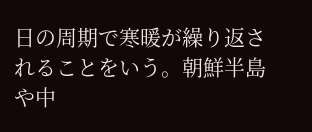日の周期で寒暖が繰り返されることをいう。朝鮮半島や中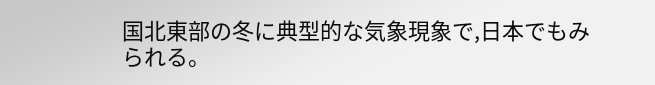国北東部の冬に典型的な気象現象で,日本でもみられる。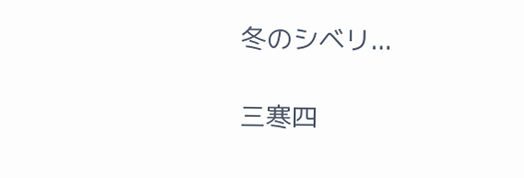冬のシベリ...

三寒四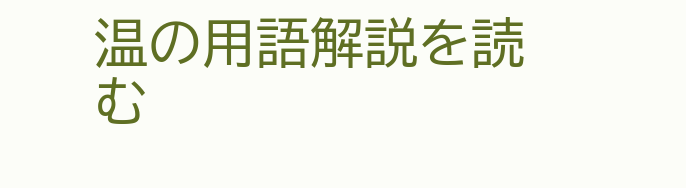温の用語解説を読む